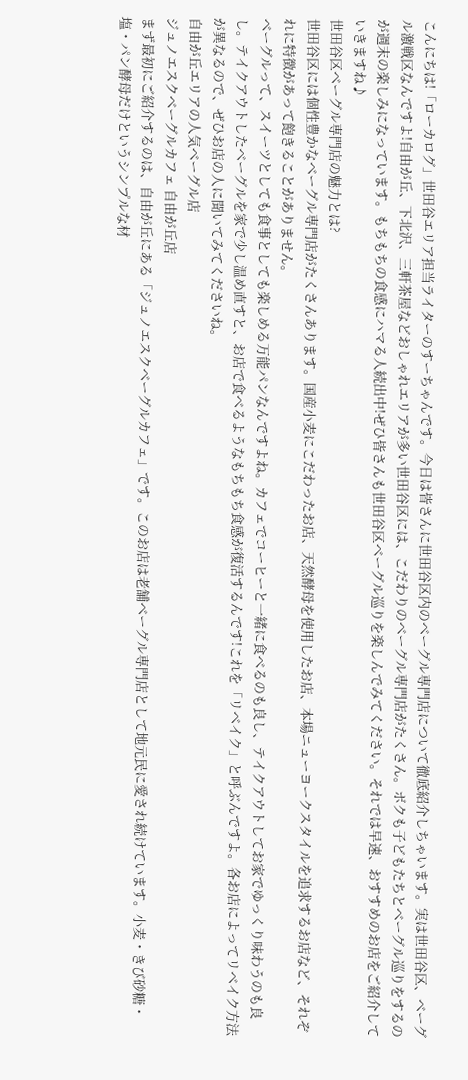こんにちは!「ローカログ」世田谷エリア担当ライターのすーちゃんです。今日は皆さんに世田谷区内のベーグル専門店について徹底紹介しちゃいます。実は世田谷区、ベーグル激戦区なんですよ!自由が丘、下北沢、三軒茶屋などおしゃれエリアが多い世田谷区には、こだわりのベーグル専門店がたくさん。ボクも子どもたちとベーグル巡りをするのが週末の楽しみになっています。もちもちの食感にハマる人続出中!ぜひ皆さんも世田谷区ベーグル巡りを楽しんでみてください。それでは早速、おすすめのお店をご紹介していきますね♪
世田谷区ベーグル専門店の魅力とは?
世田谷区には個性豊かなベーグル専門店がたくさんあります。国産小麦にこだわったお店、天然酵母を使用したお店、本場ニューヨークスタイルを追求するお店など、それぞれに特徴があって飽きることがありません。
ベーグルって、スイーツとしても食事としても楽しめる万能パンなんですよね。カフェでコーヒーと一緒に食べるのも良し、テイクアウトしてお家でゆっくり味わうのも良し。テイクアウトしたベーグルを家で少し温め直すと、お店で食べるようなもちもち食感が復活するんです!これを「リベイク」と呼ぶんですよ。各お店によってリベイク方法が異なるので、ぜひお店の人に聞いてみてくださいね。
自由が丘エリアの人気ベーグル店
ジュノエスクベーグルカフェ 自由が丘店
まず最初にご紹介するのは、自由が丘にある「ジュノエスクベーグルカフェ」です。このお店は老舗ベーグル専門店として地元民に愛され続けています。小麦・きび砂糖・塩・パン酵母だけというシンプルな材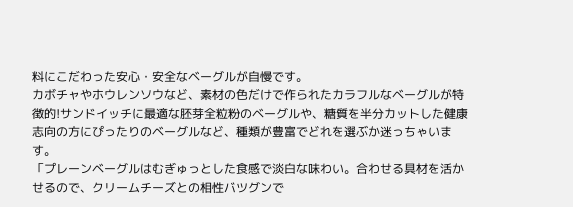料にこだわった安心・安全なベーグルが自慢です。
カボチャやホウレンソウなど、素材の色だけで作られたカラフルなベーグルが特徴的!サンドイッチに最適な胚芽全粒粉のベーグルや、糖質を半分カットした健康志向の方にぴったりのベーグルなど、種類が豊富でどれを選ぶか迷っちゃいます。
「プレーンベーグルはむぎゅっとした食感で淡白な味わい。合わせる具材を活かせるので、クリームチーズとの相性バツグンで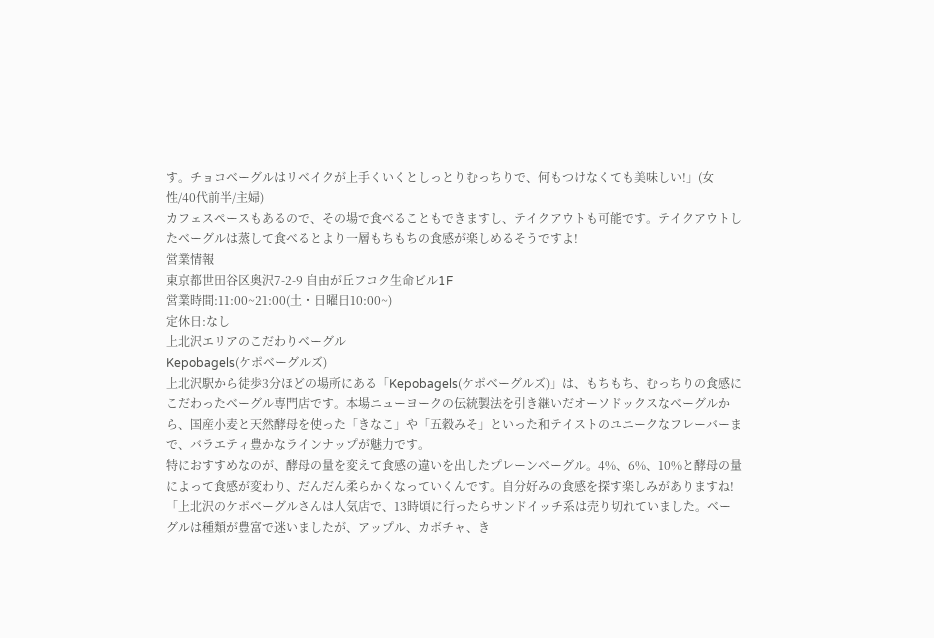す。チョコベーグルはリベイクが上手くいくとしっとりむっちりで、何もつけなくても美味しい!」(女性/40代前半/主婦)
カフェスペースもあるので、その場で食べることもできますし、テイクアウトも可能です。テイクアウトしたベーグルは蒸して食べるとより一層もちもちの食感が楽しめるそうですよ!
営業情報
東京都世田谷区奥沢7-2-9 自由が丘フコク生命ビル1F
営業時間:11:00~21:00(土・日曜日10:00~)
定休日:なし
上北沢エリアのこだわりベーグル
Kepobagels(ケポベーグルズ)
上北沢駅から徒歩3分ほどの場所にある「Kepobagels(ケポベーグルズ)」は、もちもち、むっちりの食感にこだわったベーグル専門店です。本場ニューヨークの伝統製法を引き継いだオーソドックスなベーグルから、国産小麦と天然酵母を使った「きなこ」や「五穀みそ」といった和テイストのユニークなフレーバーまで、バラエティ豊かなラインナップが魅力です。
特におすすめなのが、酵母の量を変えて食感の違いを出したプレーンベーグル。4%、6%、10%と酵母の量によって食感が変わり、だんだん柔らかくなっていくんです。自分好みの食感を探す楽しみがありますね!
「上北沢のケポベーグルさんは人気店で、13時頃に行ったらサンドイッチ系は売り切れていました。ベーグルは種類が豊富で迷いましたが、アップル、カボチャ、き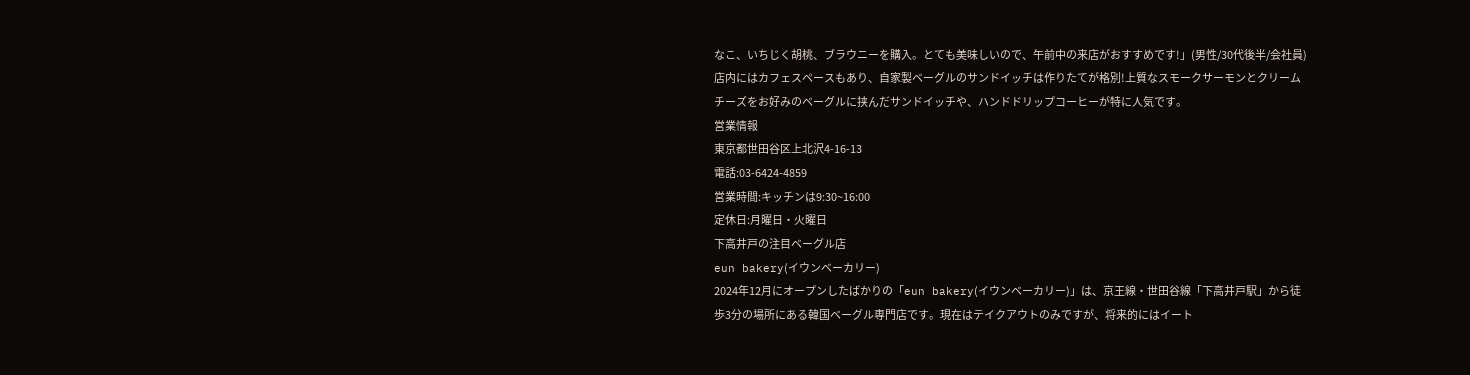なこ、いちじく胡桃、ブラウニーを購入。とても美味しいので、午前中の来店がおすすめです!」(男性/30代後半/会社員)
店内にはカフェスペースもあり、自家製ベーグルのサンドイッチは作りたてが格別!上質なスモークサーモンとクリームチーズをお好みのベーグルに挟んだサンドイッチや、ハンドドリップコーヒーが特に人気です。
営業情報
東京都世田谷区上北沢4-16-13
電話:03-6424-4859
営業時間:キッチンは9:30~16:00
定休日:月曜日・火曜日
下高井戸の注目ベーグル店
eun bakery(イウンベーカリー)
2024年12月にオープンしたばかりの「eun bakery(イウンベーカリー)」は、京王線・世田谷線「下高井戸駅」から徒歩3分の場所にある韓国ベーグル専門店です。現在はテイクアウトのみですが、将来的にはイート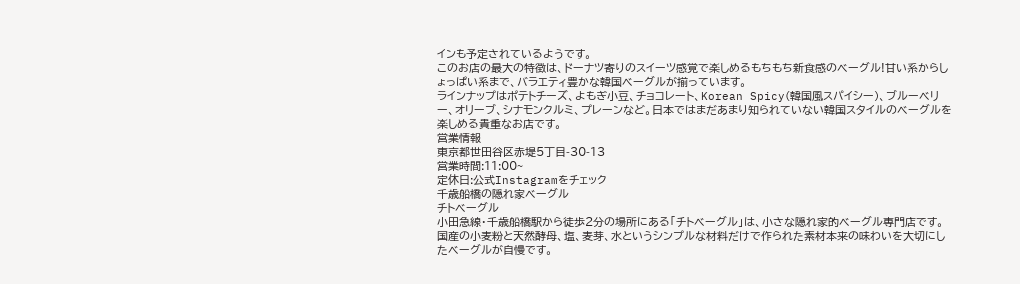インも予定されているようです。
このお店の最大の特徴は、ドーナツ寄りのスイーツ感覚で楽しめるもちもち新食感のベーグル!甘い系からしょっぱい系まで、バラエティ豊かな韓国ベーグルが揃っています。
ラインナップはポテトチーズ、よもぎ小豆、チョコレート、Korean Spicy(韓国風スパイシー)、ブルーベリー、オリーブ、シナモンクルミ、プレーンなど。日本ではまだあまり知られていない韓国スタイルのベーグルを楽しめる貴重なお店です。
営業情報
東京都世田谷区赤堤5丁目-30-13
営業時間:11:00~
定休日:公式Instagramをチェック
千歳船橋の隠れ家ベーグル
チトベーグル
小田急線・千歳船橋駅から徒歩2分の場所にある「チトベーグル」は、小さな隠れ家的ベーグル専門店です。国産の小麦粉と天然酵母、塩、麦芽、水というシンプルな材料だけで作られた素材本来の味わいを大切にしたベーグルが自慢です。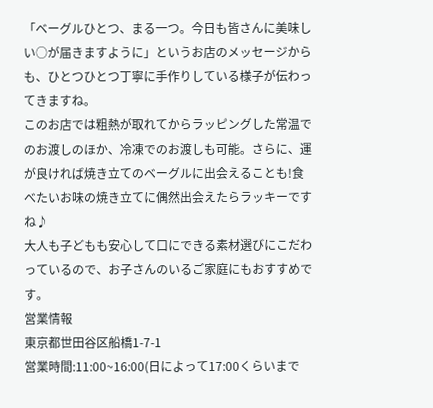「ベーグルひとつ、まる一つ。今日も皆さんに美味しい○が届きますように」というお店のメッセージからも、ひとつひとつ丁寧に手作りしている様子が伝わってきますね。
このお店では粗熱が取れてからラッピングした常温でのお渡しのほか、冷凍でのお渡しも可能。さらに、運が良ければ焼き立てのベーグルに出会えることも!食べたいお味の焼き立てに偶然出会えたらラッキーですね♪
大人も子どもも安心して口にできる素材選びにこだわっているので、お子さんのいるご家庭にもおすすめです。
営業情報
東京都世田谷区船橋1-7-1
営業時間:11:00~16:00(日によって17:00くらいまで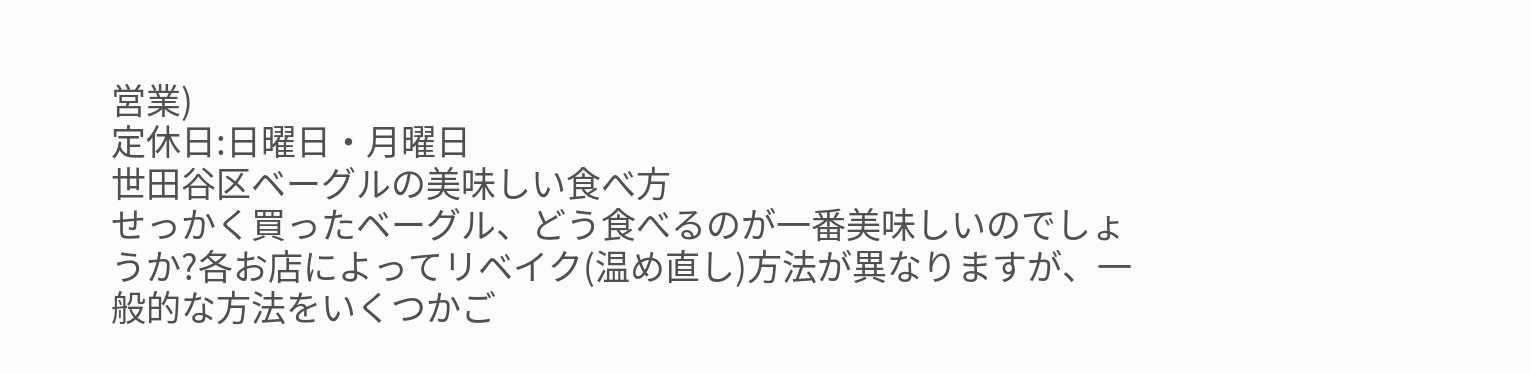営業)
定休日:日曜日・月曜日
世田谷区ベーグルの美味しい食べ方
せっかく買ったベーグル、どう食べるのが一番美味しいのでしょうか?各お店によってリベイク(温め直し)方法が異なりますが、一般的な方法をいくつかご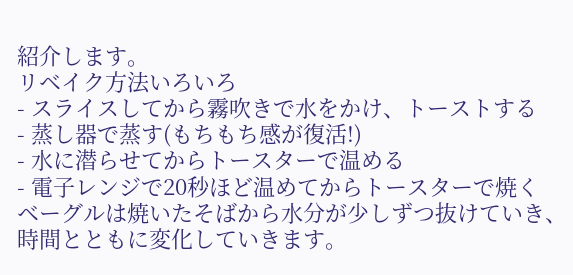紹介します。
リベイク方法いろいろ
- スライスしてから霧吹きで水をかけ、トーストする
- 蒸し器で蒸す(もちもち感が復活!)
- 水に潜らせてからトースターで温める
- 電子レンジで20秒ほど温めてからトースターで焼く
ベーグルは焼いたそばから水分が少しずつ抜けていき、時間とともに変化していきます。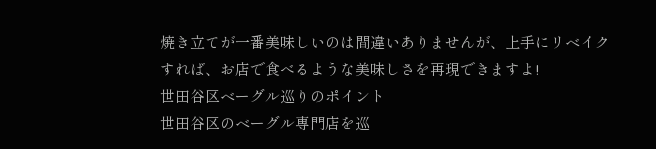焼き立てが一番美味しいのは間違いありませんが、上手にリベイクすれば、お店で食べるような美味しさを再現できますよ!
世田谷区ベーグル巡りのポイント
世田谷区のベーグル専門店を巡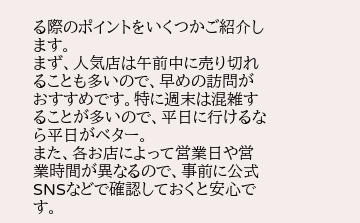る際のポイントをいくつかご紹介します。
まず、人気店は午前中に売り切れることも多いので、早めの訪問がおすすめです。特に週末は混雑することが多いので、平日に行けるなら平日がベター。
また、各お店によって営業日や営業時間が異なるので、事前に公式SNSなどで確認しておくと安心です。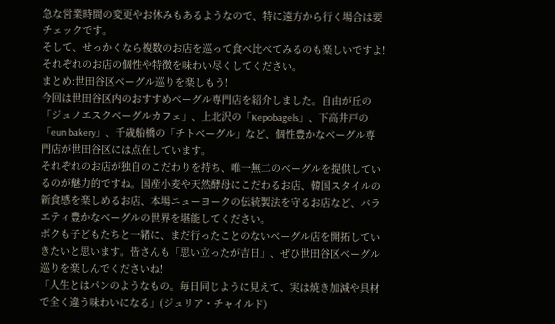急な営業時間の変更やお休みもあるようなので、特に遠方から行く場合は要チェックです。
そして、せっかくなら複数のお店を巡って食べ比べてみるのも楽しいですよ!それぞれのお店の個性や特徴を味わい尽くしてください。
まとめ:世田谷区ベーグル巡りを楽しもう!
今回は世田谷区内のおすすめベーグル専門店を紹介しました。自由が丘の「ジュノエスクベーグルカフェ」、上北沢の「Kepobagels」、下高井戸の「eun bakery」、千歳船橋の「チトベーグル」など、個性豊かなベーグル専門店が世田谷区には点在しています。
それぞれのお店が独自のこだわりを持ち、唯一無二のベーグルを提供しているのが魅力的ですね。国産小麦や天然酵母にこだわるお店、韓国スタイルの新食感を楽しめるお店、本場ニューヨークの伝統製法を守るお店など、バラエティ豊かなベーグルの世界を堪能してください。
ボクも子どもたちと一緒に、まだ行ったことのないベーグル店を開拓していきたいと思います。皆さんも「思い立ったが吉日」、ぜひ世田谷区ベーグル巡りを楽しんでくださいね!
「人生とはパンのようなもの。毎日同じように見えて、実は焼き加減や具材で全く違う味わいになる」(ジュリア・チャイルド)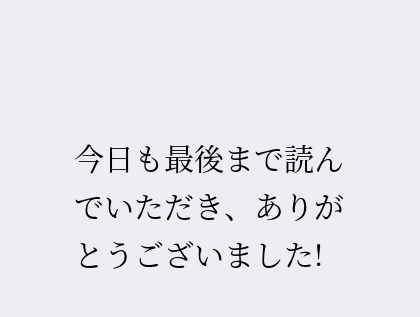今日も最後まで読んでいただき、ありがとうございました!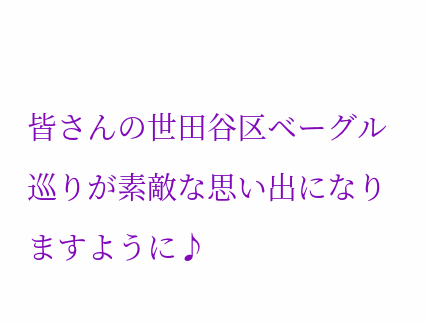皆さんの世田谷区ベーグル巡りが素敵な思い出になりますように♪